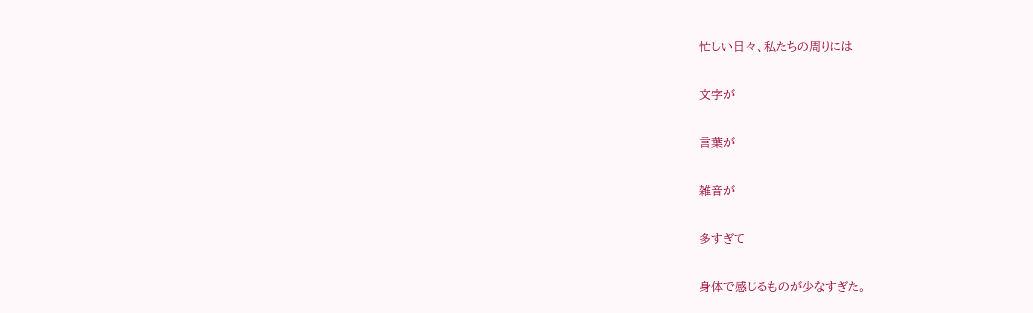忙しい日々、私たちの周りには

文字が

言葉が

雑音が

多すぎて

身体で感じるものが少なすぎた。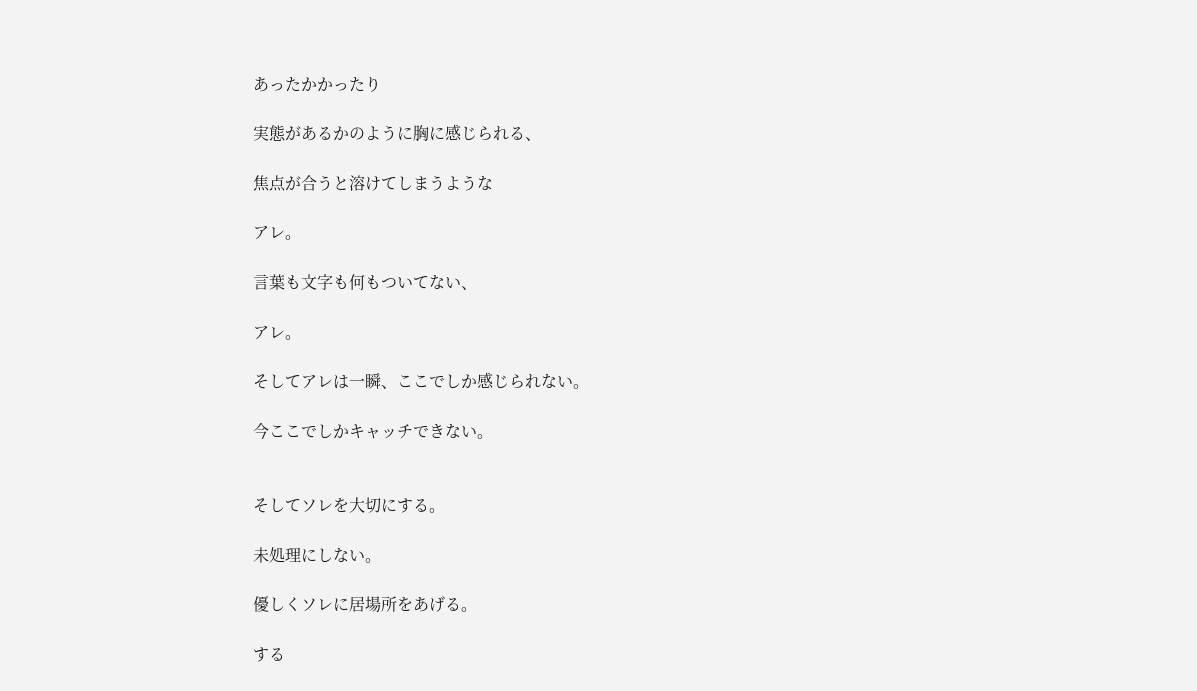あったかかったり

実態があるかのように胸に感じられる、

焦点が合うと溶けてしまうような

アレ。

言葉も文字も何もついてない、

アレ。

そしてアレは一瞬、ここでしか感じられない。

今ここでしかキャッチできない。


そしてソレを大切にする。

未処理にしない。

優しくソレに居場所をあげる。

する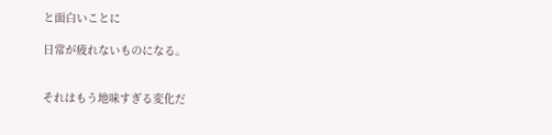と面白いことに

日常が疲れないものになる。


それはもう地味すぎる変化だ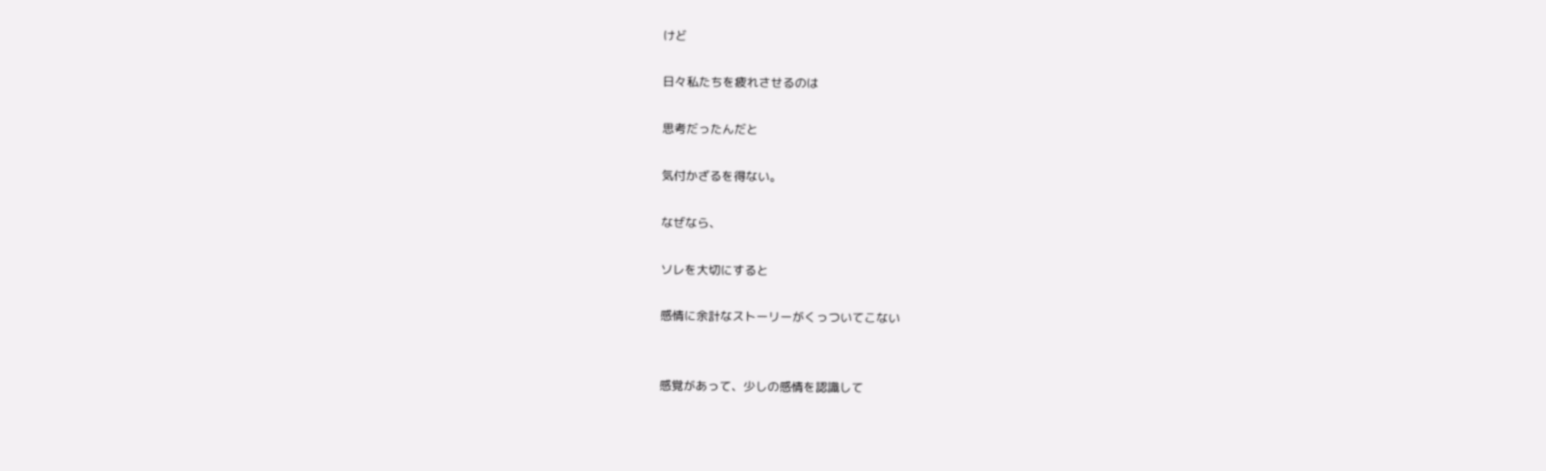けど

日々私たちを疲れさせるのは

思考だったんだと

気付かざるを得ない。

なぜなら、

ソレを大切にすると

感情に余計なストーリーがくっついてこない


感覚があって、少しの感情を認識して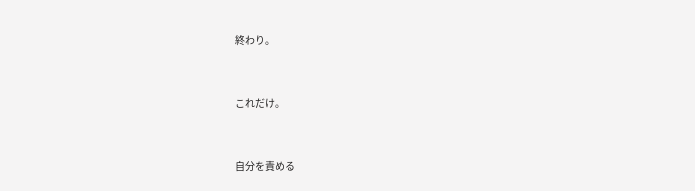終わり。


これだけ。


自分を責める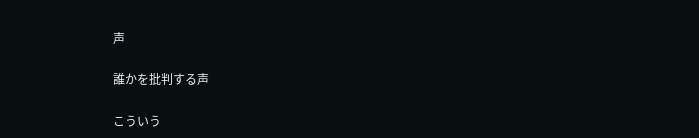声

誰かを批判する声

こういう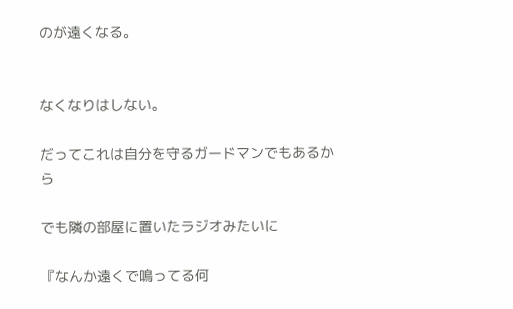のが遠くなる。


なくなりはしない。

だってこれは自分を守るガードマンでもあるから

でも隣の部屋に置いたラジオみたいに

『なんか遠くで鳴ってる何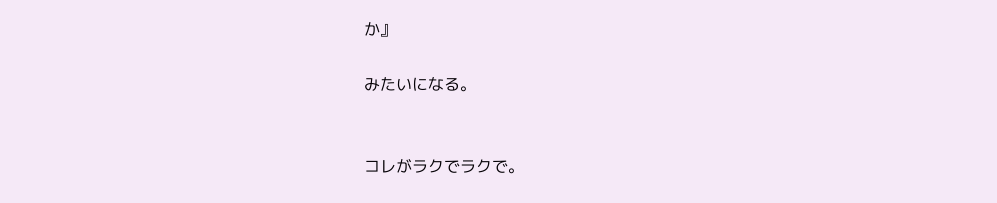か』

みたいになる。


コレがラクでラクで。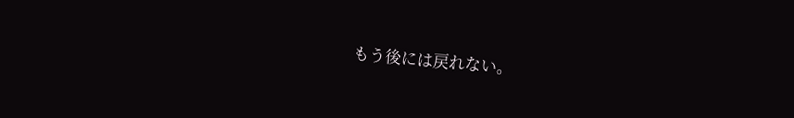もう後には戻れない。